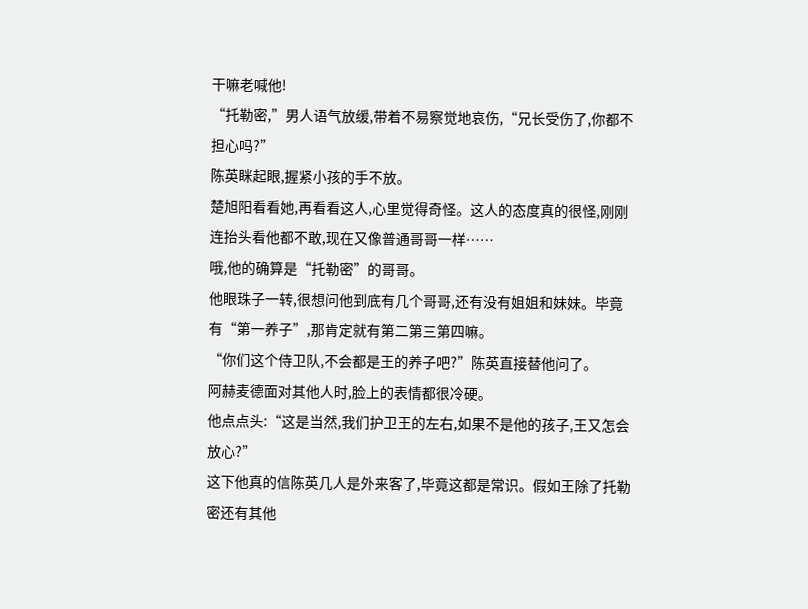干嘛老喊他!
“托勒密,”男人语气放缓,带着不易察觉地哀伤,“兄长受伤了,你都不担心吗?”
陈英眯起眼,握紧小孩的手不放。
楚旭阳看看她,再看看这人,心里觉得奇怪。这人的态度真的很怪,刚刚连抬头看他都不敢,现在又像普通哥哥一样……
哦,他的确算是“托勒密”的哥哥。
他眼珠子一转,很想问他到底有几个哥哥,还有没有姐姐和妹妹。毕竟有“第一养子”,那肯定就有第二第三第四嘛。
“你们这个侍卫队,不会都是王的养子吧?”陈英直接替他问了。
阿赫麦德面对其他人时,脸上的表情都很冷硬。
他点点头:“这是当然,我们护卫王的左右,如果不是他的孩子,王又怎会放心?”
这下他真的信陈英几人是外来客了,毕竟这都是常识。假如王除了托勒密还有其他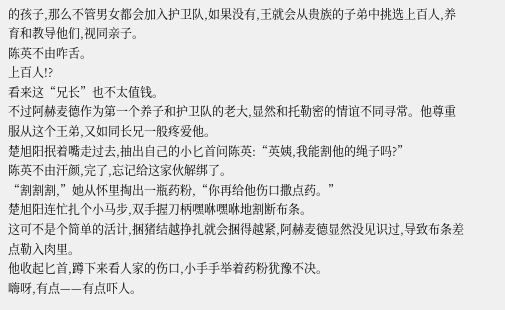的孩子,那么不管男女都会加入护卫队,如果没有,王就会从贵族的子弟中挑选上百人,养育和教导他们,视同亲子。
陈英不由咋舌。
上百人!?
看来这“兄长”也不太值钱。
不过阿赫麦德作为第一个养子和护卫队的老大,显然和托勒密的情谊不同寻常。他尊重服从这个王弟,又如同长兄一般疼爱他。
楚旭阳抿着嘴走过去,抽出自己的小匕首问陈英:“英姨,我能割他的绳子吗?”
陈英不由汗颜,完了,忘记给这家伙解绑了。
“割割割,”她从怀里掏出一瓶药粉,“你再给他伤口撒点药。”
楚旭阳连忙扎个小马步,双手握刀柄嘿咻嘿咻地割断布条。
这可不是个简单的活计,捆猪结越挣扎就会捆得越紧,阿赫麦德显然没见识过,导致布条差点勒入肉里。
他收起匕首,蹲下来看人家的伤口,小手手举着药粉犹豫不决。
嗨呀,有点——有点吓人。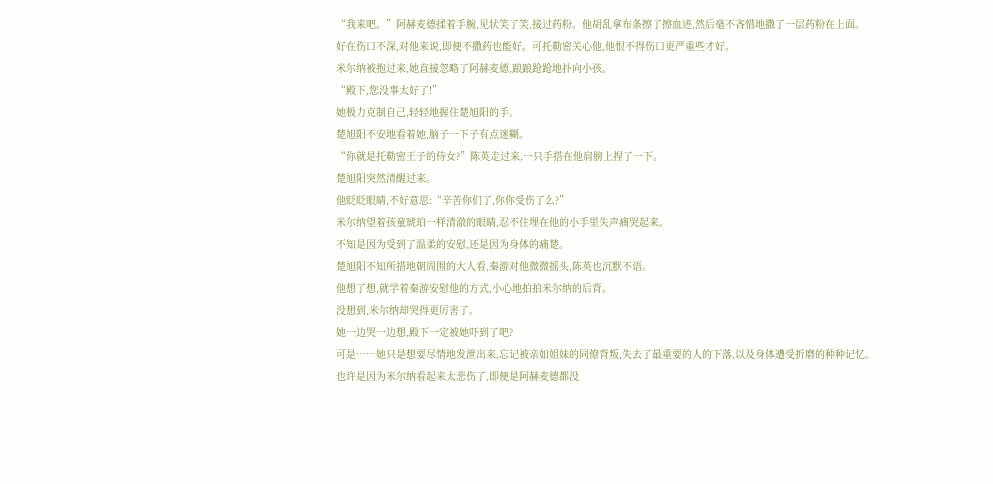“我来吧。”阿赫麦德揉着手腕,见状笑了笑,接过药粉。他胡乱拿布条擦了擦血迹,然后毫不吝惜地撒了一层药粉在上面。
好在伤口不深,对他来说,即便不撒药也能好。可托勒密关心他,他恨不得伤口更严重些才好。
米尔纳被抱过来,她直接忽略了阿赫麦德,踉踉跄跄地扑向小孩。
“殿下,您没事太好了!”
她极力克制自己,轻轻地握住楚旭阳的手。
楚旭阳不安地看着她,脑子一下子有点迷糊。
“你就是托勒密王子的侍女?”陈英走过来,一只手搭在他肩膀上捏了一下。
楚旭阳突然清醒过来。
他眨眨眼睛,不好意思:“辛苦你们了,你你受伤了么?”
米尔纳望着孩童琥珀一样清澈的眼睛,忍不住埋在他的小手里失声痛哭起来。
不知是因为受到了温柔的安慰,还是因为身体的痛楚。
楚旭阳不知所措地朝周围的大人看,秦游对他微微摇头,陈英也沉默不语。
他想了想,就学着秦游安慰他的方式,小心地拍拍米尔纳的后背。
没想到,米尔纳却哭得更厉害了。
她一边哭一边想,殿下一定被她吓到了吧?
可是……她只是想要尽情地发泄出来,忘记被亲如姐妹的同僚背叛,失去了最重要的人的下落,以及身体遭受折磨的种种记忆。
也许是因为米尔纳看起来太悲伤了,即便是阿赫麦德都没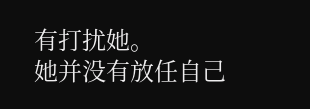有打扰她。
她并没有放任自己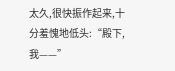太久,很快振作起来,十分羞愧地低头:“殿下,我——”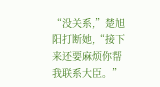“没关系,”楚旭阳打断她,“接下来还要麻烦你帮我联系大臣。”